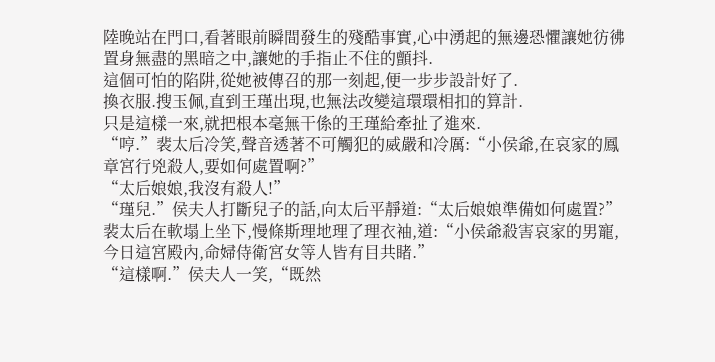陸晚站在門口,看著眼前瞬間發生的殘酷事實,心中湧起的無邊恐懼讓她彷彿置身無盡的黑暗之中,讓她的手指止不住的顫抖.
這個可怕的陷阱,從她被傳召的那一刻起,便一步步設計好了.
換衣服.搜玉佩,直到王瑾出現,也無法改變這環環相扣的算計.
只是這樣一來,就把根本毫無干係的王瑾給牽扯了進來.
“哼.”裴太后冷笑,聲音透著不可觸犯的威嚴和冷厲:“小侯爺,在哀家的鳳章宮行兇殺人,要如何處置啊?”
“太后娘娘,我沒有殺人!”
“瑾兒.”侯夫人打斷兒子的話,向太后平靜道:“太后娘娘準備如何處置?”
裴太后在軟塌上坐下,慢條斯理地理了理衣袖,道:“小侯爺殺害哀家的男寵,今日這宮殿內,命婦侍衛宮女等人皆有目共睹.”
“這樣啊.”侯夫人一笑,“既然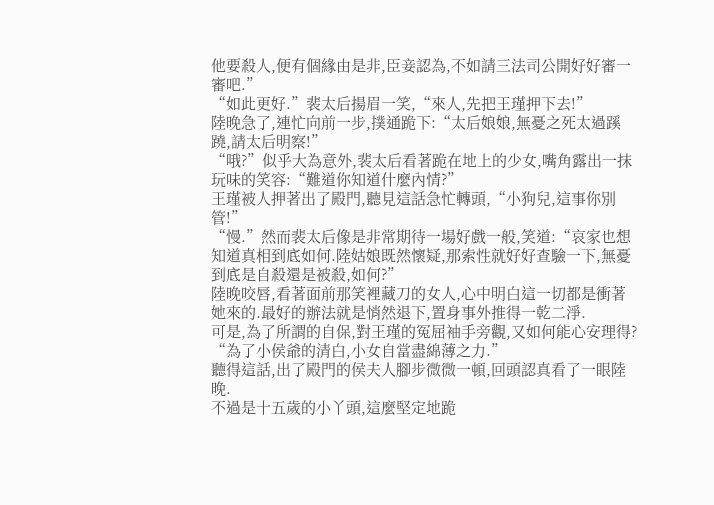他要殺人,便有個緣由是非,臣妾認為,不如請三法司公開好好審一審吧.”
“如此更好.”裴太后揚眉一笑,“來人,先把王瑾押下去!”
陸晚急了,連忙向前一步,撲通跪下:“太后娘娘,無憂之死太過蹊蹺,請太后明察!”
“哦?”似乎大為意外,裴太后看著跪在地上的少女,嘴角露出一抹玩味的笑容:“難道你知道什麼內情?”
王瑾被人押著出了殿門,聽見這話急忙轉頭,“小狗兒,這事你別管!”
“慢.”然而裴太后像是非常期待一場好戲一般,笑道:“哀家也想知道真相到底如何.陸姑娘既然懷疑,那索性就好好查驗一下,無憂到底是自殺還是被殺,如何?”
陸晚咬唇,看著面前那笑裡藏刀的女人,心中明白這一切都是衝著她來的.最好的辦法就是悄然退下,置身事外推得一乾二淨.
可是,為了所謂的自保,對王瑾的冤屈袖手旁觀,又如何能心安理得?
“為了小侯爺的清白,小女自當盡綿薄之力.”
聽得這話,出了殿門的侯夫人腳步微微一頓,回頭認真看了一眼陸晚.
不過是十五歲的小丫頭,這麼堅定地跪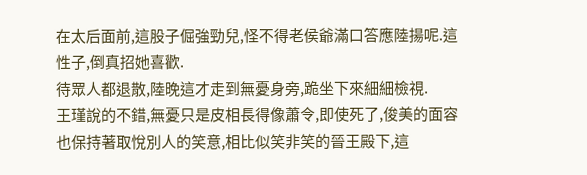在太后面前,這股子倔強勁兒,怪不得老侯爺滿口答應陸揚呢.這性子,倒真招她喜歡.
待眾人都退散,陸晚這才走到無憂身旁,跪坐下來細細檢視.
王瑾說的不錯,無憂只是皮相長得像蕭令,即使死了,俊美的面容也保持著取悅別人的笑意,相比似笑非笑的晉王殿下,這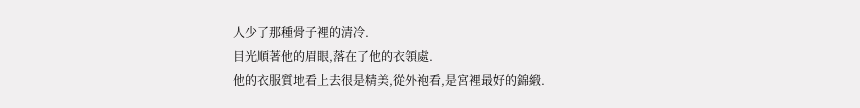人少了那種骨子裡的清冷.
目光順著他的眉眼,落在了他的衣領處.
他的衣服質地看上去很是精美,從外袍看,是宮裡最好的錦緞.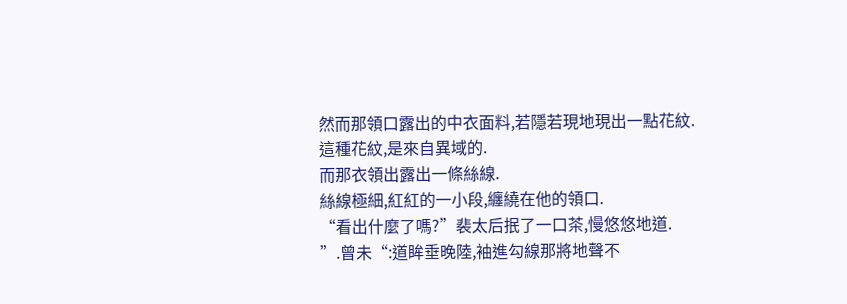然而那領口露出的中衣面料,若隱若現地現出一點花紋.
這種花紋,是來自異域的.
而那衣領出露出一條絲線.
絲線極細,紅紅的一小段,纏繞在他的領口.
“看出什麼了嗎?”裴太后抿了一口茶,慢悠悠地道.
”.曾未“:道眸垂晚陸,袖進勾線那將地聲不